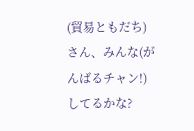(貿易ともだち)さん、みんな(がんばるチャン!)してるかな?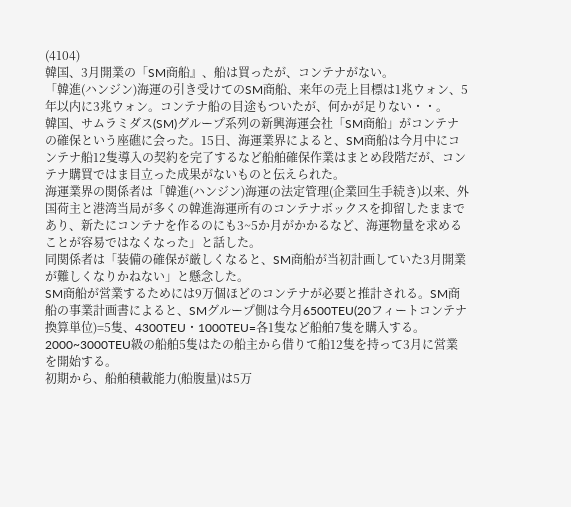(4104)
韓国、3月開業の「SM商船』、船は買ったが、コンテナがない。
「韓進(ハンジン)海運の引き受けてのSM商船、来年の売上目標は1兆ウォン、5年以内に3兆ウォン。コンテナ船の目途もついたが、何かが足りない・・。
韓国、サムラミダス(SM)グループ系列の新興海運会社「SM商船」がコンテナの確保という座礁に会った。15日、海運業界によると、SM商船は今月中にコンテナ船12隻導入の契約を完了するなど船舶確保作業はまとめ段階だが、コンテナ購買ではま目立った成果がないものと伝えられた。
海運業界の関係者は「韓進(ハンジン)海運の法定管理(企業回生手続き)以来、外国荷主と港湾当局が多くの韓進海運所有のコンテナボックスを抑留したままであり、新たにコンテナを作るのにも3~5か月がかかるなど、海運物量を求めることが容易ではなくなった」と話した。
同関係者は「装備の確保が厳しくなると、SM商船が当初計画していた3月開業が難しくなりかねない」と懸念した。
SM商船が営業するためには9万個ほどのコンテナが必要と推計される。SM商船の事業計画書によると、SMグループ側は今月6500TEU(20フィートコンテナ換算単位)=5隻、4300TEU・1000TEU=各1隻など船舶7隻を購入する。2000~3000TEU級の船舶5隻はたの船主から借りて船12隻を持って3月に営業を開始する。
初期から、船舶積載能力(船腹量)は5万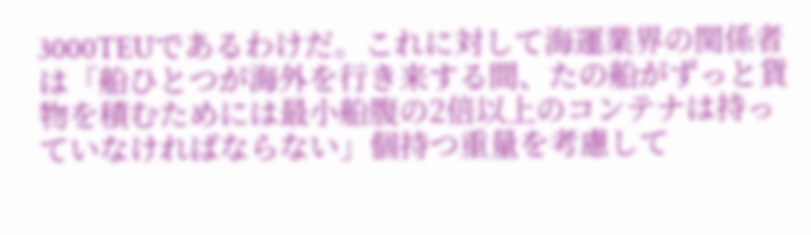3000TEUであるわけだ。これに対して海運業界の関係者は「船ひとつが海外を行き来する間、たの船がずっと貨物を積むためには最小船腹の2倍以上のコンテナは持っていなければならない」個持つ重量を考慮して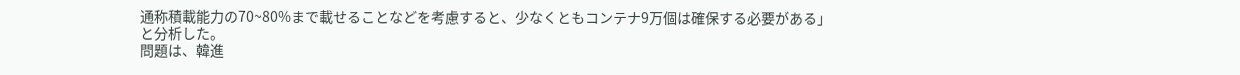通称積載能力の70~80%まで載せることなどを考慮すると、少なくともコンテナ9万個は確保する必要がある」と分析した。
問題は、韓進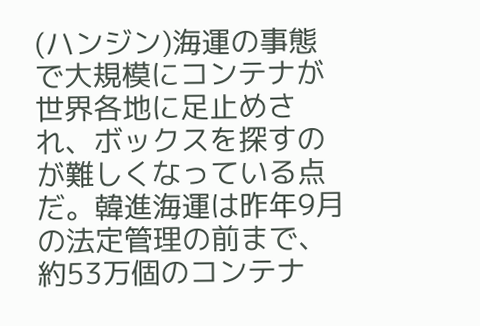(ハンジン)海運の事態で大規模にコンテナが世界各地に足止めされ、ボックスを探すのが難しくなっている点だ。韓進海運は昨年9月の法定管理の前まで、約53万個のコンテナ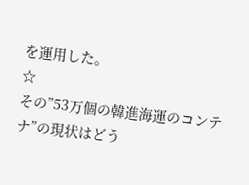を運用した。
☆
その”53万個の韓進海運のコンテナ”の現状はどう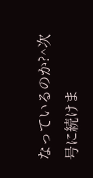なっているのか?^次号に続けま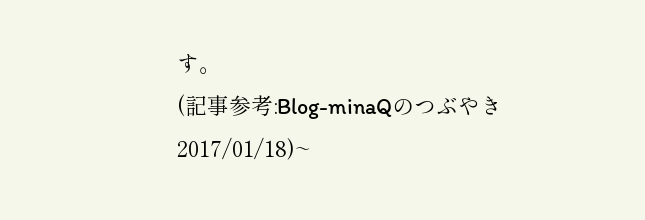す。
(記事参考:Blog-minaQのつぶやき 2017/01/18)~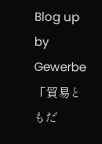Blog up by Gewerbe 「貿易ともだ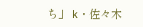ち」 k・佐々木